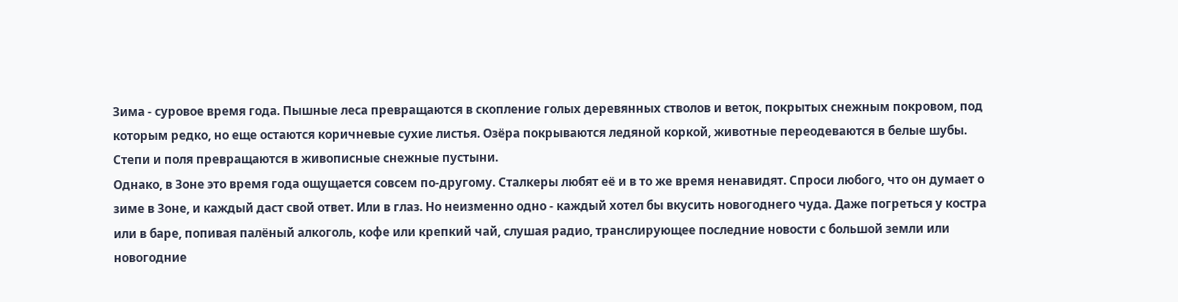Зима - суровое время года. Пышные леса превращаются в скопление голых деревянных стволов и веток, покрытых снежным покровом, под которым редко, но еще остаются коричневые сухие листья. Озёра покрываются ледяной коркой, животные переодеваются в белые шубы. Степи и поля превращаются в живописные снежные пустыни.
Однако, в Зоне это время года ощущается совсем по-другому. Сталкеры любят её и в то же время ненавидят. Спроси любого, что он думает о зиме в Зоне, и каждый даст свой ответ. Или в глаз. Но неизменно одно - каждый хотел бы вкусить новогоднего чуда. Даже погреться у костра или в баре, попивая палёный алкоголь, кофе или крепкий чай, слушая радио, транслирующее последние новости с большой земли или новогодние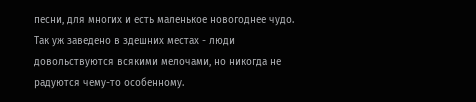песни, для многих и есть маленькое новогоднее чудо. Так уж заведено в здешних местах - люди довольствуются всякими мелочами, но никогда не радуются чему-то особенному.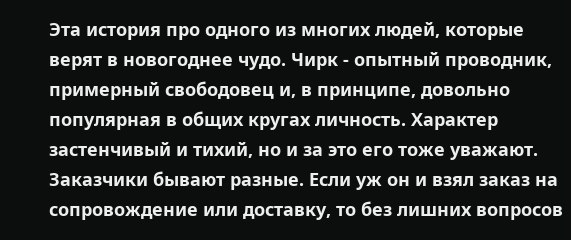Эта история про одного из многих людей, которые верят в новогоднее чудо. Чирк - опытный проводник, примерный свободовец и, в принципе, довольно популярная в общих кругах личность. Характер застенчивый и тихий, но и за это его тоже уважают. Заказчики бывают разные. Если уж он и взял заказ на сопровождение или доставку, то без лишних вопросов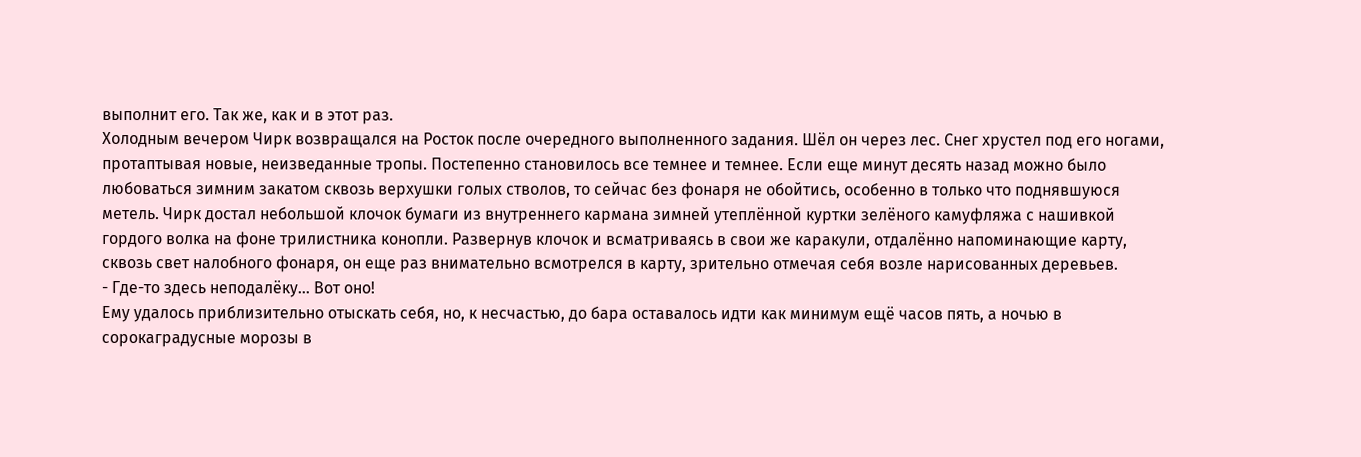выполнит его. Так же, как и в этот раз.
Холодным вечером Чирк возвращался на Росток после очередного выполненного задания. Шёл он через лес. Снег хрустел под его ногами, протаптывая новые, неизведанные тропы. Постепенно становилось все темнее и темнее. Если еще минут десять назад можно было любоваться зимним закатом сквозь верхушки голых стволов, то сейчас без фонаря не обойтись, особенно в только что поднявшуюся метель. Чирк достал небольшой клочок бумаги из внутреннего кармана зимней утеплённой куртки зелёного камуфляжа с нашивкой гордого волка на фоне трилистника конопли. Развернув клочок и всматриваясь в свои же каракули, отдалённо напоминающие карту, сквозь свет налобного фонаря, он еще раз внимательно всмотрелся в карту, зрительно отмечая себя возле нарисованных деревьев.
- Где-то здесь неподалёку… Вот оно!
Ему удалось приблизительно отыскать себя, но, к несчастью, до бара оставалось идти как минимум ещё часов пять, а ночью в сорокаградусные морозы в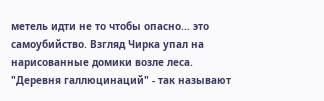метель идти не то чтобы опасно... это самоубийство. Взгляд Чирка упал на нарисованные домики возле леса. "Деревня галлюцинаций" - так называют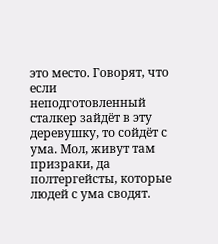это место. Говорят, что если неподготовленный сталкер зайдёт в эту деревушку, то сойдёт с ума. Мол, живут там призраки, да полтергейсты, которые людей с ума сводят.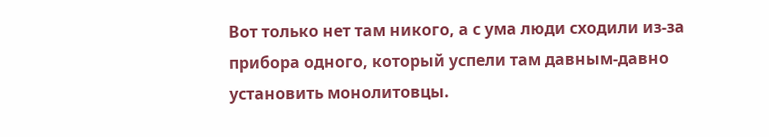Вот только нет там никого, а с ума люди сходили из-за прибора одного, который успели там давным-давно установить монолитовцы.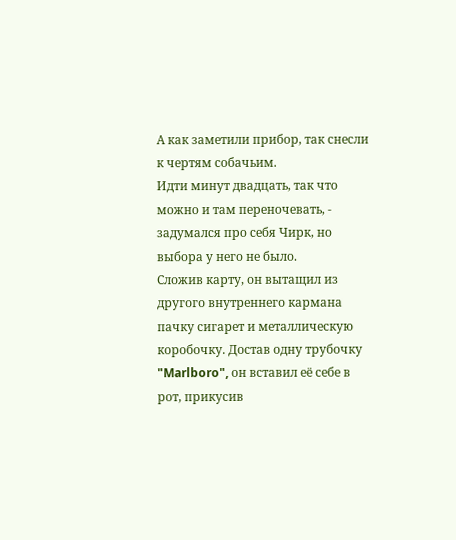А как заметили прибор, так снесли к чертям собачьим.
Идти минут двадцать, так что можно и там переночевать, - задумался про себя Чирк, но выбора у него не было.
Сложив карту, он вытащил из другого внутреннего кармана пачку сигарет и металлическую коробочку. Достав одну трубочку "Marlboro", он вставил её себе в рот, прикусив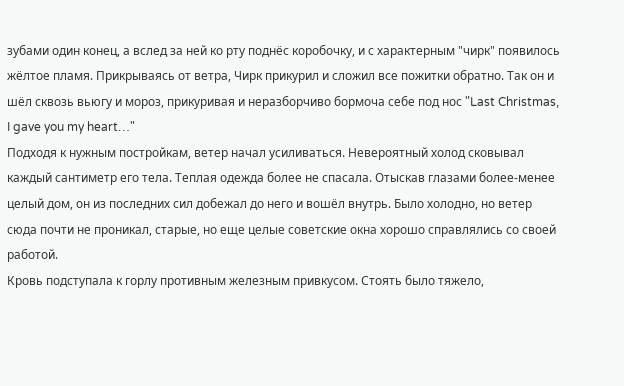зубами один конец, а вслед за ней ко рту поднёс коробочку, и с характерным "чирк" появилось жёлтое пламя. Прикрываясь от ветра, Чирк прикурил и сложил все пожитки обратно. Так он и шёл сквозь вьюгу и мороз, прикуривая и неразборчиво бормоча себе под нос "Last Christmas, I gave you my heart…"
Подходя к нужным постройкам, ветер начал усиливаться. Невероятный холод сковывал каждый сантиметр его тела. Теплая одежда более не спасала. Отыскав глазами более-менее целый дом, он из последних сил добежал до него и вошёл внутрь. Было холодно, но ветер сюда почти не проникал, старые, но еще целые советские окна хорошо справлялись со своей работой.
Кровь подступала к горлу противным железным привкусом. Стоять было тяжело,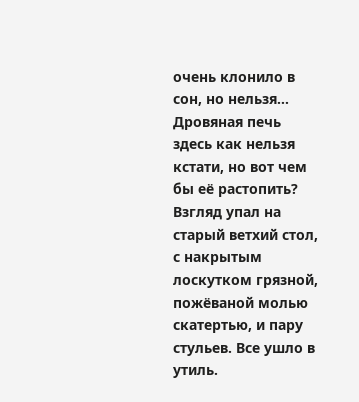очень клонило в сон, но нельзя…
Дровяная печь здесь как нельзя кстати, но вот чем бы её растопить? Взгляд упал на старый ветхий стол, с накрытым лоскутком грязной, пожёваной молью скатертью, и пару стульев. Все ушло в утиль.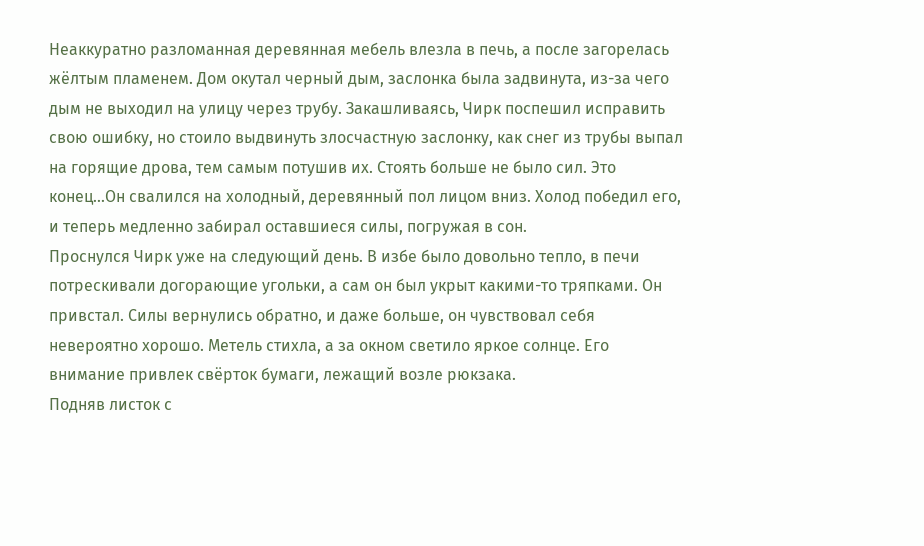Неаккуратно разломанная деревянная мебель влезла в печь, а после загорелась жёлтым пламенем. Дом окутал черный дым, заслонка была задвинута, из-за чего дым не выходил на улицу через трубу. Закашливаясь, Чирк поспешил исправить свою ошибку, но стоило выдвинуть злосчастную заслонку, как снег из трубы выпал на горящие дрова, тем самым потушив их. Стоять больше не было сил. Это конец...Он свалился на холодный, деревянный пол лицом вниз. Холод победил его, и теперь медленно забирал оставшиеся силы, погружая в сон.
Проснулся Чирк уже на следующий день. В избе было довольно тепло, в печи потрескивали догорающие угольки, а сам он был укрыт какими-то тряпками. Он привстал. Силы вернулись обратно, и даже больше, он чувствовал себя невероятно хорошо. Метель стихла, а за окном светило яркое солнце. Его внимание привлек свёрток бумаги, лежащий возле рюкзака.
Подняв листок с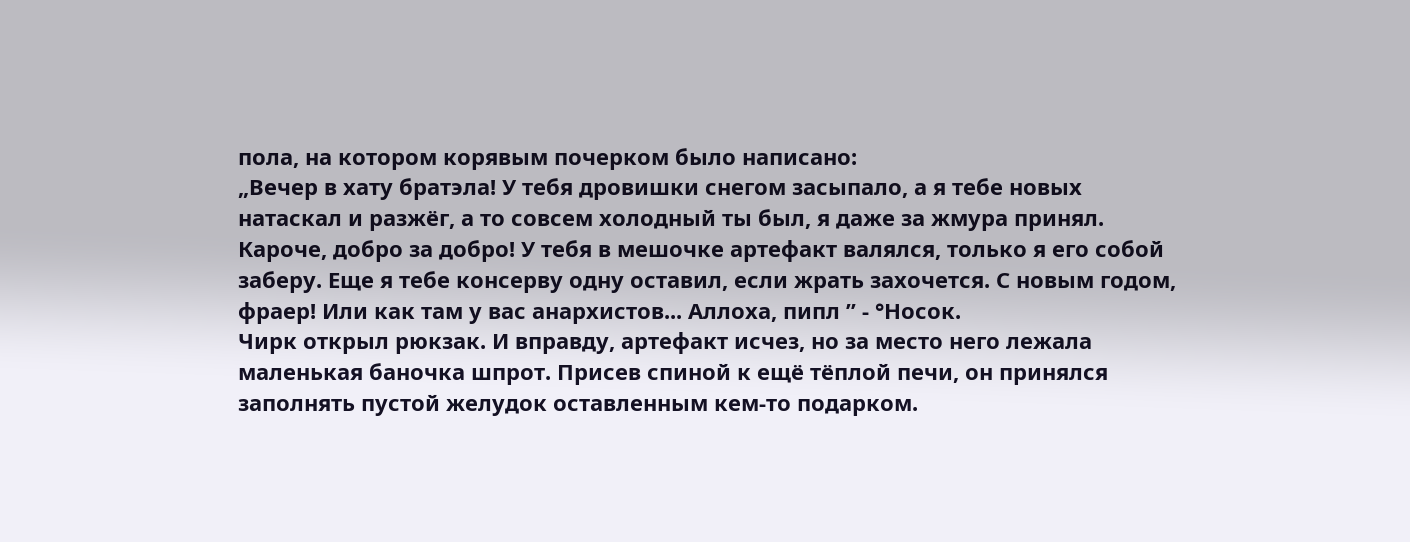пола, на котором корявым почерком было написано:
„Вечер в хату братэла! У тебя дровишки снегом засыпало, а я тебе новых натаскал и разжёг, а то совсем холодный ты был, я даже за жмура принял. Кароче, добро за добро! У тебя в мешочке артефакт валялся, только я его собой заберу. Еще я тебе консерву одну оставил, если жрать захочется. С новым годом, фраер! Или как там у вас анархистов... Аллоха, пипл ” - °Носок.
Чирк открыл рюкзак. И вправду, артефакт исчез, но за место него лежала маленькая баночка шпрот. Присев спиной к ещё тёплой печи, он принялся заполнять пустой желудок оставленным кем-то подарком.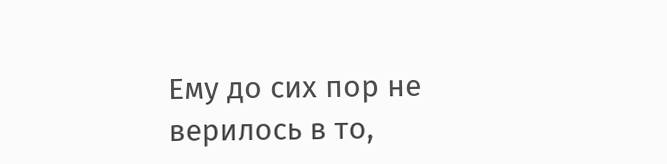Ему до сих пор не верилось в то,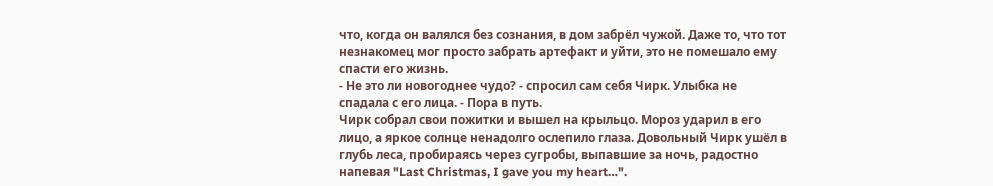что, когда он валялся без сознания, в дом забрёл чужой. Даже то, что тот незнакомец мог просто забрать артефакт и уйти, это не помешало ему спасти его жизнь.
- Не это ли новогоднее чудо? - спросил сам себя Чирк. Улыбка не спадала с его лица. - Пора в путь.
Чирк собрал свои пожитки и вышел на крыльцо. Мороз ударил в его лицо, а яркое солнце ненадолго ослепило глаза. Довольный Чирк ушёл в глубь леса, пробираясь через сугробы, выпавшие за ночь, радостно напевая "Last Christmas, I gave you my heart…".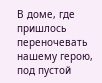В доме, где пришлось переночевать нашему герою, под пустой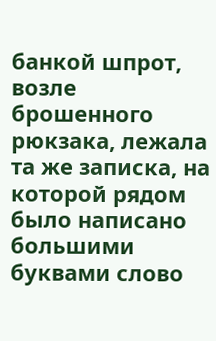банкой шпрот, возле брошенного рюкзака, лежала та же записка, на которой рядом было написано большими буквами слово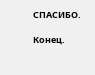СПАСИБО.

Конец.